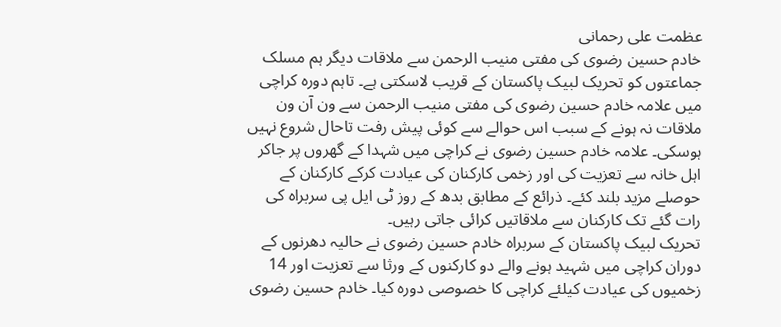عظمت علی رحمانی
خادم حسین رضوی کی مفتی منیب الرحمن سے ملاقات دیگر ہم مسلک جماعتوں کو تحریک لبیک پاکستان کے قریب لاسکتی ہے۔ تاہم دورہ کراچی میں علامہ خادم حسین رضوی کی مفتی منیب الرحمن سے ون آن ون ملاقات نہ ہونے کے سبب اس حوالے سے کوئی پیش رفت تاحال شروع نہیں ہوسکی۔ علامہ خادم حسین رضوی نے کراچی میں شہدا کے گھروں پر جاکر اہل خانہ سے تعزیت کی اور زخمی کارکنان کی عیادت کرکے کارکنان کے حوصلے مزید بلند کئے۔ ذرائع کے مطابق بدھ کے روز ٹی ایل پی سربراہ کی رات گئے تک کارکنان سے ملاقاتیں کرائی جاتی رہیں۔
تحریک لبیک پاکستان کے سربراہ خادم حسین رضوی نے حالیہ دھرنوں کے دوران کراچی میں شہید ہونے والے دو کارکنوں کے ورثا سے تعزیت اور 14 زخمیوں کی عیادت کیلئے کراچی کا خصوصی دورہ کیا۔ خادم حسین رضوی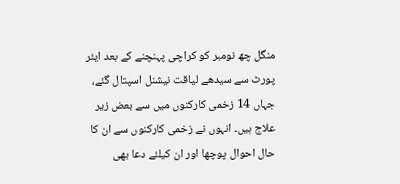منگل چھ نومبر کو کراچی پہنچنے کے بعد ایئر پورٹ سے سیدھے لیاقت نیشنل اسپتال گئے، جہاں 14 زخمی کارکنوں میں سے بعض زیر علاج ہیں۔ انہوں نے زخمی کارکنوں سے ان کا حال احوال پوچھا اور ان کیلئے دعا بھی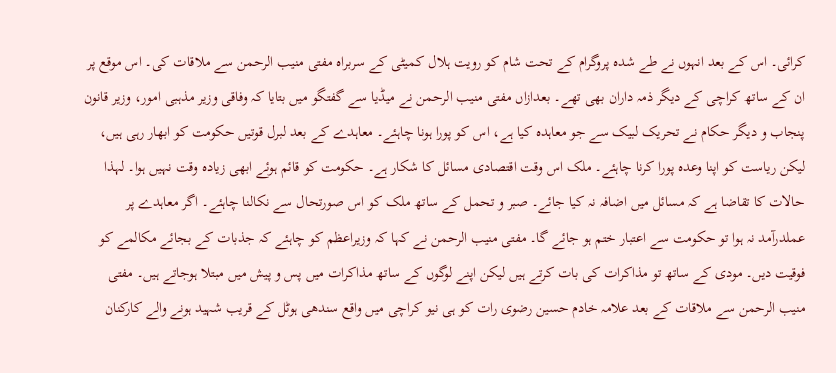کرائی۔ اس کے بعد انہوں نے طے شدہ پروگرام کے تحت شام کو رویت ہلال کمیٹی کے سربراہ مفتی منیب الرحمن سے ملاقات کی۔ اس موقع پر ان کے ساتھ کراچی کے دیگر ذمہ داران بھی تھے۔ بعدازاں مفتی منیب الرحمن نے میڈیا سے گفتگو میں بتایا کہ وفاقی وزیر مذہبی امور، وزیر قانون پنجاب و دیگر حکام نے تحریک لبیک سے جو معاہدہ کیا ہے، اس کو پورا ہونا چاہئے۔ معاہدے کے بعد لبرل قوتیں حکومت کو ابھار رہی ہیں، لیکن ریاست کو اپنا وعدہ پورا کرنا چاہئے۔ ملک اس وقت اقتصادی مسائل کا شکار ہے۔ حکومت کو قائم ہوئے ابھی زیادہ وقت نہیں ہوا۔ لہذا حالات کا تقاضا ہے کہ مسائل میں اضافہ نہ کیا جائے۔ صبر و تحمل کے ساتھ ملک کو اس صورتحال سے نکالنا چاہئے۔ اگر معاہدے پر عملدرآمد نہ ہوا تو حکومت سے اعتبار ختم ہو جائے گا۔ مفتی منیب الرحمن نے کہا کہ وزیراعظم کو چاہئے کہ جذبات کے بجائے مکالمے کو فوقیت دیں۔ مودی کے ساتھ تو مذاکرات کی بات کرتے ہیں لیکن اپنے لوگوں کے ساتھ مذاکرات میں پس و پیش میں مبتلا ہوجاتے ہیں۔ مفتی منیب الرحمن سے ملاقات کے بعد علامہ خادم حسین رضوی رات کو ہی نیو کراچی میں واقع سندھی ہوٹل کے قریب شہید ہونے والے کارکنان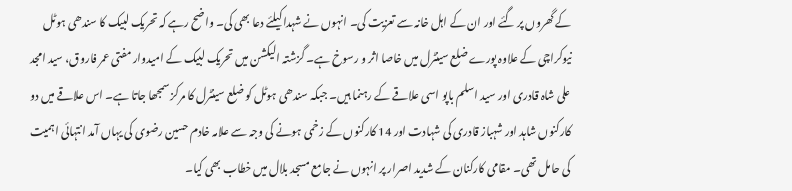کے گھروں پر گئے اور ان کے اہل خانہ سے تعزیت کی۔ انہوں نے شہدا کیلئے دعا بھی کی۔ واضح رہے کہ تحریک لبیک کا سندھی ہوٹل نیوکراچی کے علاوہ پورے ضلع سینٹرل میں خاصا اثر و رسوخ ہے۔ گزشتہ الیکشن میں تحریک لبیک کے امیدوار مفتی عمر فاروق، سید امجد علی شاہ قادری اور سید اسلم باپو اسی علاقے کے رہنما ہیں۔ جبکہ سندھی ہوٹل کو ضلع سینٹرل کا مرکز سمجھا جاتا ہے۔ اس علاقے میں دو کارکنوں شاہد اور شہباز قادری کی شہادت اور 14 کارکنوں کے زخمی ہونے کی وجہ سے علامہ خادم حسین رضوی کی یہاں آمد انتہائی اہمیت کی حامل تھی۔ مقامی کارکنان کے شدید اصرار پر انہوں نے جامع مسجد بلال میں خطاب بھی کیا۔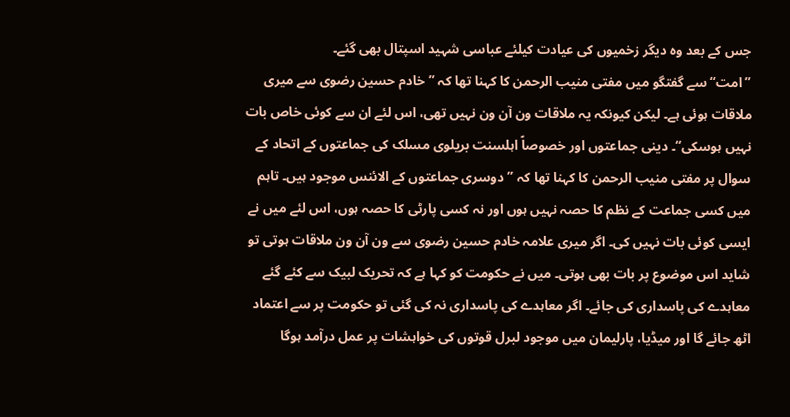جس کے بعد وہ دیگر زخمیوں کی عیادت کیلئے عباسی شہید اسپتال بھی گئے۔
’’امت‘‘ سے گفتگو میں مفتی منیب الرحمن کا کہنا تھا کہ ’’خادم حسین رضوی سے میری ملاقات ہوئی ہے۔ لیکن کیونکہ یہ ملاقات ون آن ون نہیں تھی، اس لئے ان سے کوئی خاص بات نہیں ہوسکی‘‘۔ دینی جماعتوں اور خصوصاً اہلسنت بریلوی مسلک کی جماعتوں کے اتحاد کے سوال پر مفتی منیب الرحمن کا کہنا تھا کہ ’’دوسری جماعتوں کے الائنس موجود ہیں۔ تاہم میں کسی جماعت کے نظم کا حصہ نہیں ہوں اور نہ کسی پارٹی کا حصہ ہوں، اس لئے میں نے ایسی کوئی بات نہیں کی۔ اگر میری علامہ خادم حسین رضوی سے ون آن ون ملاقات ہوتی تو شاید اس موضوع پر بات بھی ہوتی۔ میں نے حکومت کو کہا ہے کہ تحریک لبیک سے کئے گئے معاہدے کی پاسداری کی جائے۔ اگر معاہدے کی پاسداری نہ کی گئی تو حکومت پر سے اعتماد اٹھ جائے گا اور میڈیا، پارلیمان میں موجود لبرل قوتوں کی خواہشات پر عمل درآمد ہوگا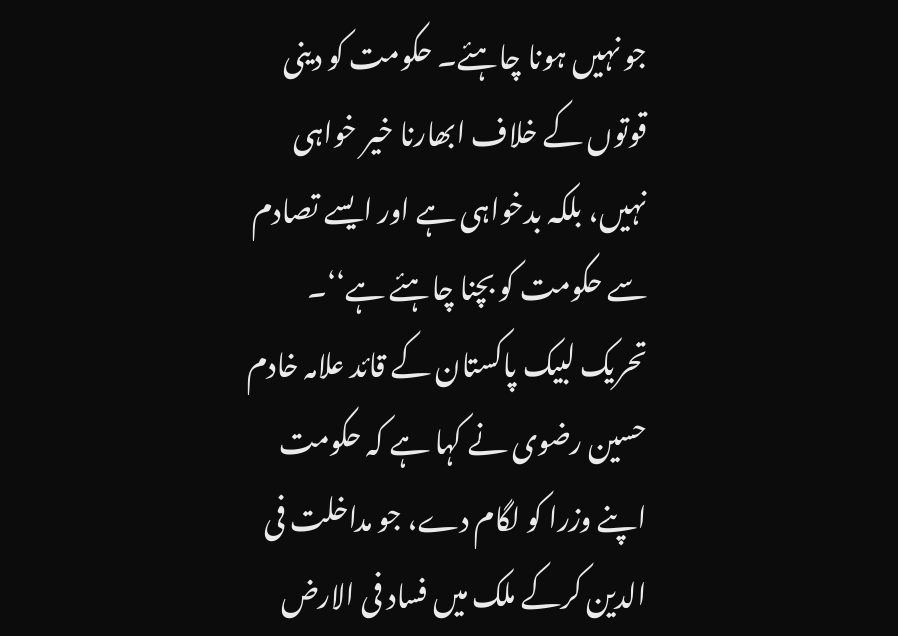جو نہیں ہونا چاہئے۔ حکومت کو دینی قوتوں کے خلاف ابھارنا خیر خواہی نہیں، بلکہ بدخواہی ہے اور ایسے تصادم سے حکومت کو بچنا چاہئے ہے‘‘۔
تحریک لبیک پاکستان کے قائد علامہ خادم حسین رضوی نے کہا ہے کہ حکومت اپنے وزرا کو لگام دے، جو مداخلت فی الدین کرکے ملک میں فساد فی الارض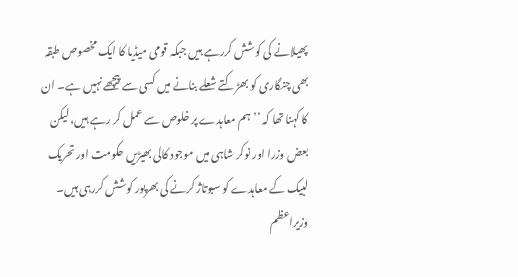پھیلانے کی کوشش کررہے ہیں جبکہ قومی میڈیا کا ایک مخصوص طبقہ بھی چنگاری کو بھڑکتے شعلے بنانے میں کسی سے پیچھے نہیں ہے۔ ان کا کہنا تھا کہ ’’ہم معاہدے پر خلوص سے عمل کر رہے ہیں، لیکن بعض وزرا اور نوکر شاہی میں موجود کالی بھیڑیں حکومت اور تحریک لبیک کے معاہدے کو سبوتاژ کرنے کی بھرپور کوشش کررہی ہیں۔ وزیراعظم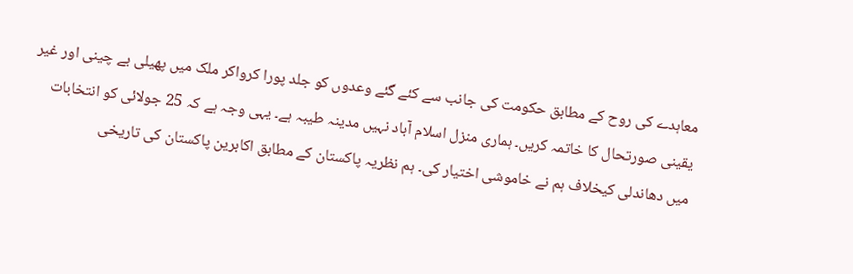معاہدے کی روح کے مطابق حکومت کی جانب سے کئے گئے وعدوں کو جلد پورا کرواکر ملک میں پھیلی بے چینی اور غیر یقینی صورتحال کا خاتمہ کریں۔ ہماری منزل اسلام آباد نہیں مدینہ طیبہ ہے۔ یہی وجہ ہے کہ 25 جولائی کو انتخابات میں دھاندلی کیخلاف ہم نے خاموشی اختیار کی۔ ہم نظریہ پاکستان کے مطابق اکابرین پاکستان کی تاریخی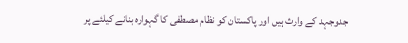جدوجہد کے وارث ہیں اور پاکستان کو نظام مصطفی کا گہوارہ بنانے کیلئے پر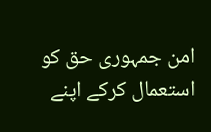امن جمہوری حق کو استعمال کرکے اپنے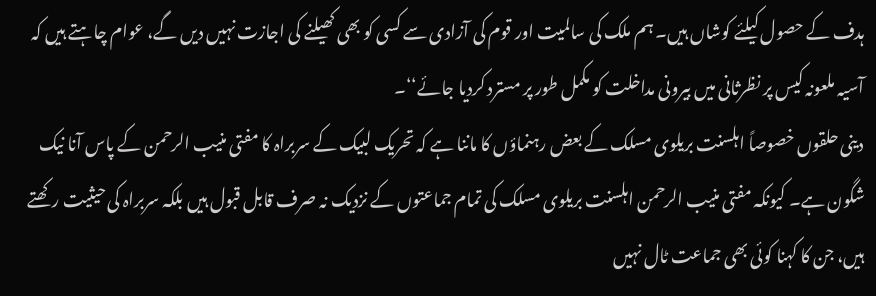ہدف کے حصول کیلئے کوشاں ہیں۔ ہم ملک کی سالمیت اور قوم کی آزادی سے کسی کو بھی کھیلنے کی اجازت نہیں دیں گے، عوام چاہتے ہیں کہ آسیہ ملعونہ کیس پر نظرثانی میں بیرونی مداخلت کو مکمل طور پر مسترد کردیا جائے‘‘۔
دینی حلقوں خصوصاً اہلسنت بریلوی مسلک کے بعض رہنماؤں کا ماننا ہے کہ تحریک لبیک کے سربراہ کا مفتی منیب الرحمن کے پاس آنا نیک شگون ہے۔ کیونکہ مفتی منیب الرحمن اہلسنت بریلوی مسلک کی تمام جماعتوں کے نزدیک نہ صرف قابل قبول ہیں بلکہ سربراہ کی حیثیت رکھتے ہیں، جن کا کہنا کوئی بھی جماعت ٹال نہیں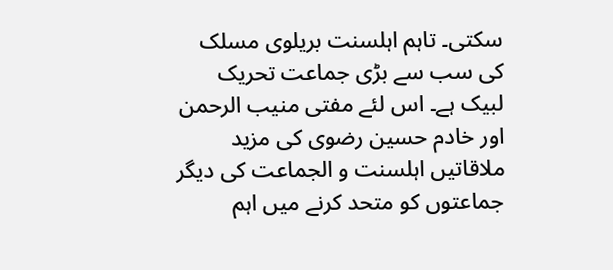سکتی۔ تاہم اہلسنت بریلوی مسلک کی سب سے بڑی جماعت تحریک لبیک ہے۔ اس لئے مفتی منیب الرحمن اور خادم حسین رضوی کی مزید ملاقاتیں اہلسنت و الجماعت کی دیگر جماعتوں کو متحد کرنے میں اہم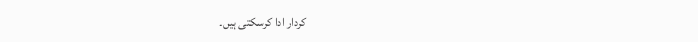کردار ادا کرسکتی ہیں۔